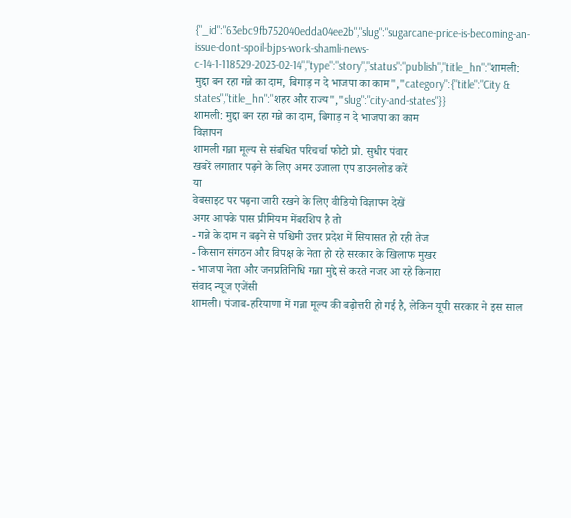{"_id":"63ebc9fb752040edda04ee2b","slug":"sugarcane-price-is-becoming-an-issue-dont-spoil-bjps-work-shamli-news-c-14-1-118529-2023-02-14","type":"story","status":"publish","title_hn":"शामली: मुद्दा बन रहा गन्ने का दाम, बिगाड़ न दे भाजपा का काम","category":{"title":"City & states","title_hn":"शहर और राज्य","slug":"city-and-states"}}
शामली: मुद्दा बन रहा गन्ने का दाम, बिगाड़ न दे भाजपा का काम
विज्ञापन
शामली गन्ना मूल्य से संबधित परिचर्चा फोटो प्रो. सुधीर पंवार
खबरें लगातार पढ़ने के लिए अमर उजाला एप डाउनलोड करें
या
वेबसाइट पर पढ़ना जारी रखने के लिए वीडियो विज्ञापन देखें
अगर आपके पास प्रीमियम मेंबरशिप है तो
- गन्ने के दाम न बढ़ने से पश्चिमी उत्तर प्रदेश में सियासत हो रही तेज
- किसान संगठन और विपक्ष के नेता हो रहे सरकार के खिलाफ मुखर
- भाजपा नेता और जनप्रतिनिधि गन्ना मुद्दे से करते नजर आ रहे किनारा
संवाद न्यूज एजेंसी
शामली। पंजाब-हरियाणा में गन्ना मूल्य की बढ़ोत्तरी हो गई है, लेकिन यूपी सरकार ने इस साल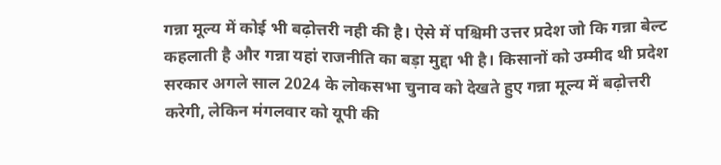गन्ना मूल्य में कोई भी बढ़ोत्तरी नही की है। ऐसे में पश्चिमी उत्तर प्रदेश जो कि गन्ना बेल्ट कहलाती है और गन्ना यहां राजनीति का बड़ा मुद्दा भी है। किसानों को उम्मीद थी प्रदेश सरकार अगले साल 2024 के लोकसभा चुनाव को देखते हुए गन्ना मूल्य में बढ़ोत्तरी करेगी, लेकिन मंगलवार को यूपी की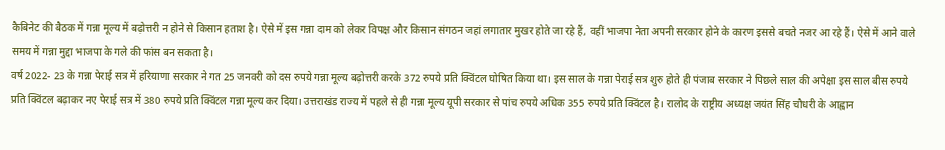कैबिनेट की बैठक में गन्ना मूल्य में बढ़ोत्तरी न होने से किसान हताश है। ऐसे में इस गन्ना दाम को लेकर विपक्ष और किसान संगठन जहां लगातार मुखर होते जा रहे हैं, वहीं भाजपा नेता अपनी सरकार होने के कारण इससे बचते नजर आ रहे हैं। ऐसे में आने वाले समय में गन्ना मुद्दा भाजपा के गले की फांस बन सकता है।
वर्ष 2022- 23 के गन्ना पेराई सत्र में हरियाणा सरकार ने गत 25 जनवरी को दस रुपये गन्ना मूल्य बढ़ोत्तरी करके 372 रुपये प्रति क्विंटल घोषित किया था। इस साल के गन्ना पेराई सत्र शुरु होते ही पंजाब सरकार ने पिछले साल की अपेक्षा इस साल बीस रुपये प्रति क्विंटल बढ़ाकर नए पेराई सत्र में 380 रुपये प्रति क्विंटल गन्ना मूल्य कर दिया। उत्तराखंड राज्य में पहले से ही गन्ना मूल्य यूपी सरकार से पांच रुपये अधिक 355 रुपये प्रति क्विंटल है। रालोद के राष्ट्रीय अध्यक्ष जयंत सिंह चौधरी के आह्वान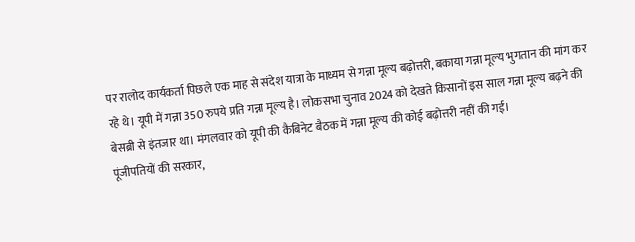पर रालोद कार्यकर्ता पिछले एक माह से संदेश यात्रा के माध्यम से गन्ना मूल्य बढ़ोत्तरी, बकाया गन्ना मूल्य भुगतान की मांग कर रहे थे। यूपी में गन्ना 350 रुपये प्रति गन्ना मूल्य है। लोकसभा चुनाव 2024 को देखते किसानों इस साल गन्ना मूल्य बढ़ने की बेसब्री से इंतजार था। मंगलवार को यूपी की कैबिनेट बैठक में गन्ना मूल्य की कोई बढ़ोत्तरी नहीं की गई।
पूंजीपतियों की सरकार,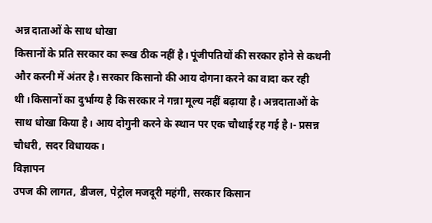अन्न दाताओं के साथ धोखा
किसानों के प्रति सरकार का रूख ठीक नहीं है। पूंजीपतियों की सरकार होने से कथनी और करनी में अंतर है। सरकार किसानो की आय दोगना करने का वादा कर रही थी।किसानों का दुर्भाग्य है कि सरकार ने गन्ना मूल्य नहीं बढ़ाया है। अन्नदाताओं के साथ धोखा किया है। आय दोगुनी करने के स्थान पर एक चौथाई रह गई है।- प्रसन्न चौधरी, सदर विधायक।
विज्ञापन
उपज की लागत, डीजल, पेट्रोल मजदूरी महंगी, सरकार किसान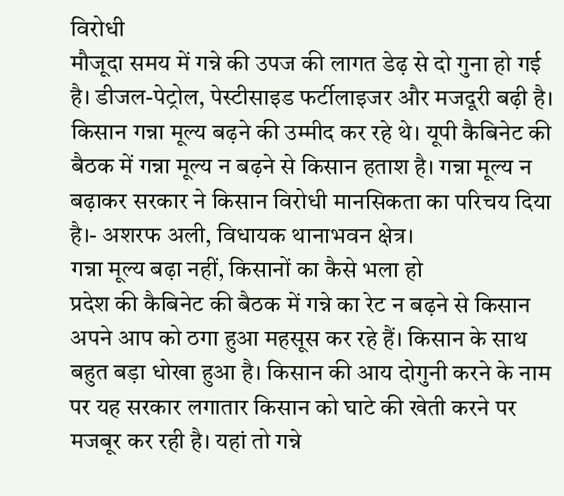विरोधी
मौजूदा समय में गन्ने की उपज की लागत डेढ़ से दो गुना हो गई है। डीजल-पेट्रोल, पेस्टीसाइड फर्टीलाइजर और मजदूरी बढ़ी है। किसान गन्ना मूल्य बढ़ने की उम्मीद कर रहे थे। यूपी कैबिनेट की बैठक में गन्ना मूल्य न बढ़ने से किसान हताश है। गन्ना मूल्य न बढ़ाकर सरकार ने किसान विरोधी मानसिकता का परिचय दिया है।- अशरफ अली, विधायक थानाभवन क्षेत्र।
गन्ना मूल्य बढ़ा नहीं, किसानों का कैसे भला हो
प्रदेश की कैबिनेट की बैठक में गन्ने का रेट न बढ़ने से किसान अपने आप को ठगा हुआ महसूस कर रहे हैं। किसान के साथ बहुत बड़ा धोखा हुआ है। किसान की आय दोगुनी करने के नाम पर यह सरकार लगातार किसान को घाटे की खेती करने पर मजबूर कर रही है। यहां तो गन्ने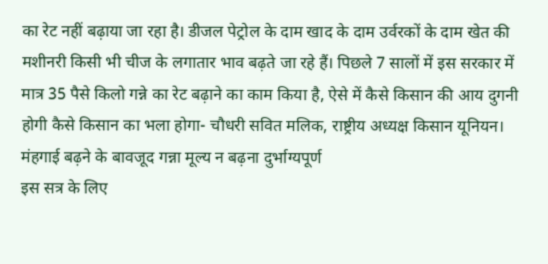का रेट नहीं बढ़ाया जा रहा है। डीजल पेट्रोल के दाम खाद के दाम उर्वरकों के दाम खेत की मशीनरी किसी भी चीज के लगातार भाव बढ़ते जा रहे हैं। पिछले 7 सालों में इस सरकार में मात्र 35 पैसे किलो गन्ने का रेट बढ़ाने का काम किया है, ऐसे में कैसे किसान की आय दुगनी होगी कैसे किसान का भला होगा- चौधरी सवित मलिक, राष्ट्रीय अध्यक्ष किसान यूनियन।
मंहगाई बढ़ने के बावजूद गन्ना मूल्य न बढ़ना दुर्भाग्यपूर्ण
इस सत्र के लिए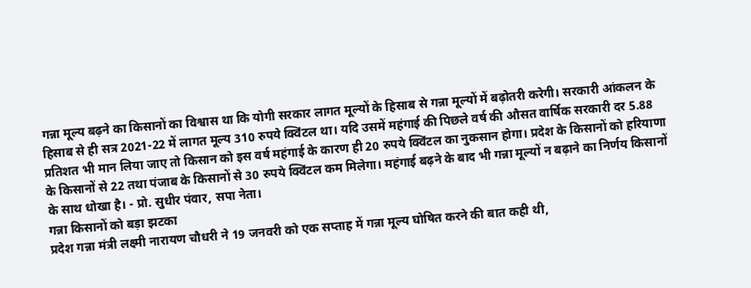गन्ना मूल्य बढ़ने का किसानों का विश्वास था कि योगी सरकार लागत मूल्यों के हिसाब से गन्ना मूल्यों में बढ़ोतरी करेगी। सरकारी आंकलन के हिसाब से ही सत्र 2021-22 में लागत मूल्य 310 रुपये क्विंटल था। यदि उसमें महंगाई की पिछले वर्ष की औसत वार्षिक सरकारी दर 5.88 प्रतिशत भी मान लिया जाए तो किसान को इस वर्ष महंगाई के कारण ही 20 रुपये क्विंटल का नुकसान होगा। प्रदेश के किसानों को हरियाणा के किसानों से 22 तथा पंजाब के किसानों से 30 रुपये क्विंटल कम मिलेगा। महंगाई बढ़ने के बाद भी गन्ना मूल्यों न बढ़ाने का निर्णय किसानों के साथ धोखा है। - प्रो. सुधीर पंवार, सपा नेता।
गन्ना किसानों को बड़ा झटका
प्रदेश गन्ना मंत्री लक्ष्मी नारायण चौधरी ने 19 जनवरी को एक सप्ताह में गन्ना मूल्य घोषित करने की बात कही थी,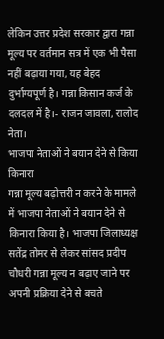लेकिन उत्तर प्रदेश सरकार द्वारा गन्ना मूल्य पर वर्तमान सत्र में एक भी पैसा नहीं बढ़ाया गया, यह बेहद दुर्भाग्यपूर्ण है। गन्ना किसान कर्ज के दलदल में है।- राजन जावला, रालोद नेता।
भाजपा नेताओं ने बयान देने से किया किनारा
गन्ना मूल्य बढ़ोत्तरी न करने के मामले में भाजपा नेताओं ने बयान देने से किनारा किया है। भाजपा जिलाध्यक्ष सतेंद्र तोमर से लेकर सांसद प्रदीप चौधरी गन्ना मूल्य न बढ़ाए जाने पर अपनी प्रक्रिया देने से बचते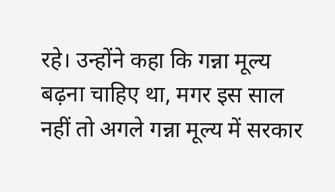रहे। उन्होंने कहा कि गन्ना मूल्य बढ़ना चाहिए था, मगर इस साल नहीं तो अगले गन्ना मूल्य में सरकार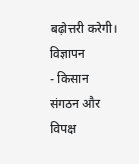बढ़ोत्तरी करेगी।
विज्ञापन
- किसान संगठन और विपक्ष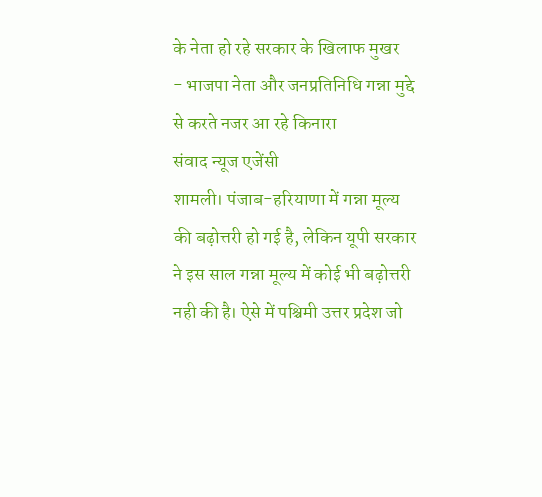के नेता हो रहे सरकार के खिलाफ मुखर
- भाजपा नेता और जनप्रतिनिधि गन्ना मुद्दे से करते नजर आ रहे किनारा
संवाद न्यूज एजेंसी
शामली। पंजाब-हरियाणा में गन्ना मूल्य की बढ़ोत्तरी हो गई है, लेकिन यूपी सरकार ने इस साल गन्ना मूल्य में कोई भी बढ़ोत्तरी नही की है। ऐसे में पश्चिमी उत्तर प्रदेश जो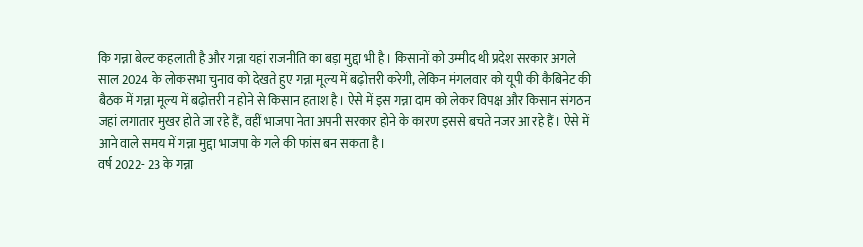कि गन्ना बेल्ट कहलाती है और गन्ना यहां राजनीति का बड़ा मुद्दा भी है। किसानों को उम्मीद थी प्रदेश सरकार अगले साल 2024 के लोकसभा चुनाव को देखते हुए गन्ना मूल्य में बढ़ोत्तरी करेगी, लेकिन मंगलवार को यूपी की कैबिनेट की बैठक में गन्ना मूल्य में बढ़ोत्तरी न होने से किसान हताश है। ऐसे में इस गन्ना दाम को लेकर विपक्ष और किसान संगठन जहां लगातार मुखर होते जा रहे हैं, वहीं भाजपा नेता अपनी सरकार होने के कारण इससे बचते नजर आ रहे हैं। ऐसे में आने वाले समय में गन्ना मुद्दा भाजपा के गले की फांस बन सकता है।
वर्ष 2022- 23 के गन्ना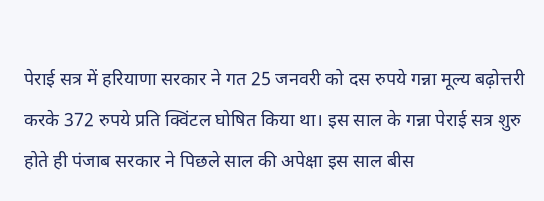पेराई सत्र में हरियाणा सरकार ने गत 25 जनवरी को दस रुपये गन्ना मूल्य बढ़ोत्तरी करके 372 रुपये प्रति क्विंटल घोषित किया था। इस साल के गन्ना पेराई सत्र शुरु होते ही पंजाब सरकार ने पिछले साल की अपेक्षा इस साल बीस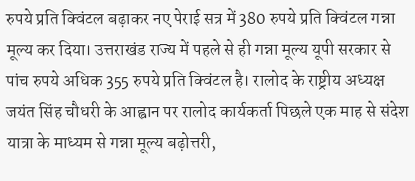रुपये प्रति क्विंटल बढ़ाकर नए पेराई सत्र में 380 रुपये प्रति क्विंटल गन्ना मूल्य कर दिया। उत्तराखंड राज्य में पहले से ही गन्ना मूल्य यूपी सरकार से पांच रुपये अधिक 355 रुपये प्रति क्विंटल है। रालोद के राष्ट्रीय अध्यक्ष जयंत सिंह चौधरी के आह्वान पर रालोद कार्यकर्ता पिछले एक माह से संदेश यात्रा के माध्यम से गन्ना मूल्य बढ़ोत्तरी,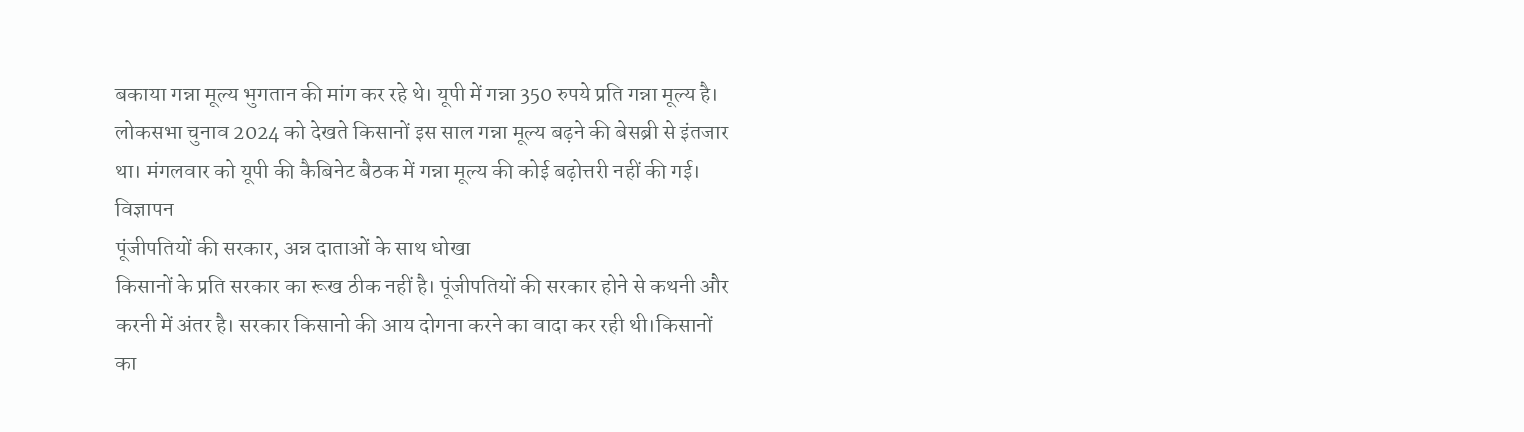बकाया गन्ना मूल्य भुगतान की मांग कर रहे थे। यूपी में गन्ना 350 रुपये प्रति गन्ना मूल्य है। लोकसभा चुनाव 2024 को देखते किसानों इस साल गन्ना मूल्य बढ़ने की बेसब्री से इंतजार था। मंगलवार को यूपी की कैबिनेट बैठक में गन्ना मूल्य की कोई बढ़ोत्तरी नहीं की गई।
विज्ञापन
पूंजीपतियों की सरकार, अन्न दाताओं के साथ धोखा
किसानों के प्रति सरकार का रूख ठीक नहीं है। पूंजीपतियों की सरकार होने से कथनी और करनी में अंतर है। सरकार किसानो की आय दोगना करने का वादा कर रही थी।किसानों का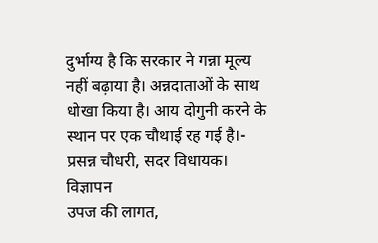दुर्भाग्य है कि सरकार ने गन्ना मूल्य नहीं बढ़ाया है। अन्नदाताओं के साथ धोखा किया है। आय दोगुनी करने के स्थान पर एक चौथाई रह गई है।- प्रसन्न चौधरी, सदर विधायक।
विज्ञापन
उपज की लागत,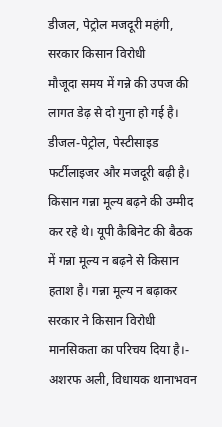डीजल, पेट्रोल मजदूरी महंगी, सरकार किसान विरोधी
मौजूदा समय में गन्ने की उपज की लागत डेढ़ से दो गुना हो गई है। डीजल-पेट्रोल, पेस्टीसाइड फर्टीलाइजर और मजदूरी बढ़ी है। किसान गन्ना मूल्य बढ़ने की उम्मीद कर रहे थे। यूपी कैबिनेट की बैठक में गन्ना मूल्य न बढ़ने से किसान हताश है। गन्ना मूल्य न बढ़ाकर सरकार ने किसान विरोधी मानसिकता का परिचय दिया है।- अशरफ अली, विधायक थानाभवन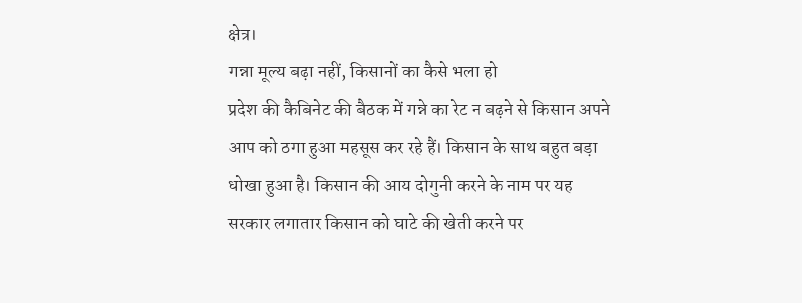क्षेत्र।
गन्ना मूल्य बढ़ा नहीं, किसानों का कैसे भला हो
प्रदेश की कैबिनेट की बैठक में गन्ने का रेट न बढ़ने से किसान अपने आप को ठगा हुआ महसूस कर रहे हैं। किसान के साथ बहुत बड़ा धोखा हुआ है। किसान की आय दोगुनी करने के नाम पर यह सरकार लगातार किसान को घाटे की खेती करने पर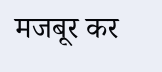मजबूर कर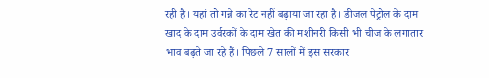रही है। यहां तो गन्ने का रेट नहीं बढ़ाया जा रहा है। डीजल पेट्रोल के दाम खाद के दाम उर्वरकों के दाम खेत की मशीनरी किसी भी चीज के लगातार भाव बढ़ते जा रहे हैं। पिछले 7 सालों में इस सरकार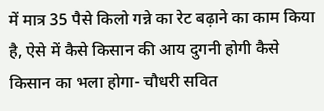में मात्र 35 पैसे किलो गन्ने का रेट बढ़ाने का काम किया है, ऐसे में कैसे किसान की आय दुगनी होगी कैसे किसान का भला होगा- चौधरी सवित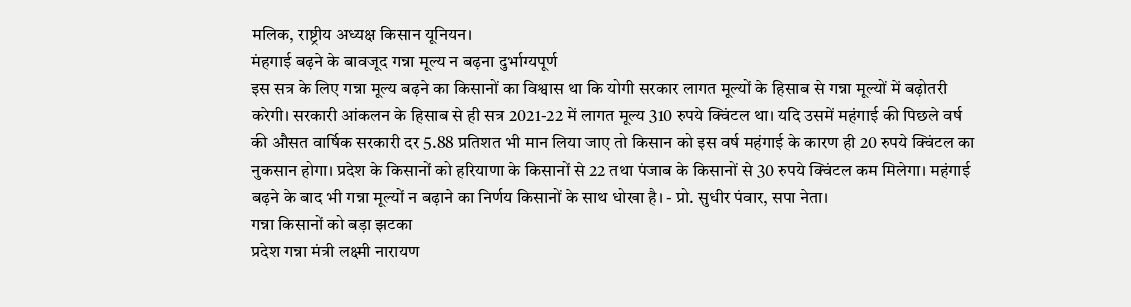मलिक, राष्ट्रीय अध्यक्ष किसान यूनियन।
मंहगाई बढ़ने के बावजूद गन्ना मूल्य न बढ़ना दुर्भाग्यपूर्ण
इस सत्र के लिए गन्ना मूल्य बढ़ने का किसानों का विश्वास था कि योगी सरकार लागत मूल्यों के हिसाब से गन्ना मूल्यों में बढ़ोतरी करेगी। सरकारी आंकलन के हिसाब से ही सत्र 2021-22 में लागत मूल्य 310 रुपये क्विंटल था। यदि उसमें महंगाई की पिछले वर्ष की औसत वार्षिक सरकारी दर 5.88 प्रतिशत भी मान लिया जाए तो किसान को इस वर्ष महंगाई के कारण ही 20 रुपये क्विंटल का नुकसान होगा। प्रदेश के किसानों को हरियाणा के किसानों से 22 तथा पंजाब के किसानों से 30 रुपये क्विंटल कम मिलेगा। महंगाई बढ़ने के बाद भी गन्ना मूल्यों न बढ़ाने का निर्णय किसानों के साथ धोखा है। - प्रो. सुधीर पंवार, सपा नेता।
गन्ना किसानों को बड़ा झटका
प्रदेश गन्ना मंत्री लक्ष्मी नारायण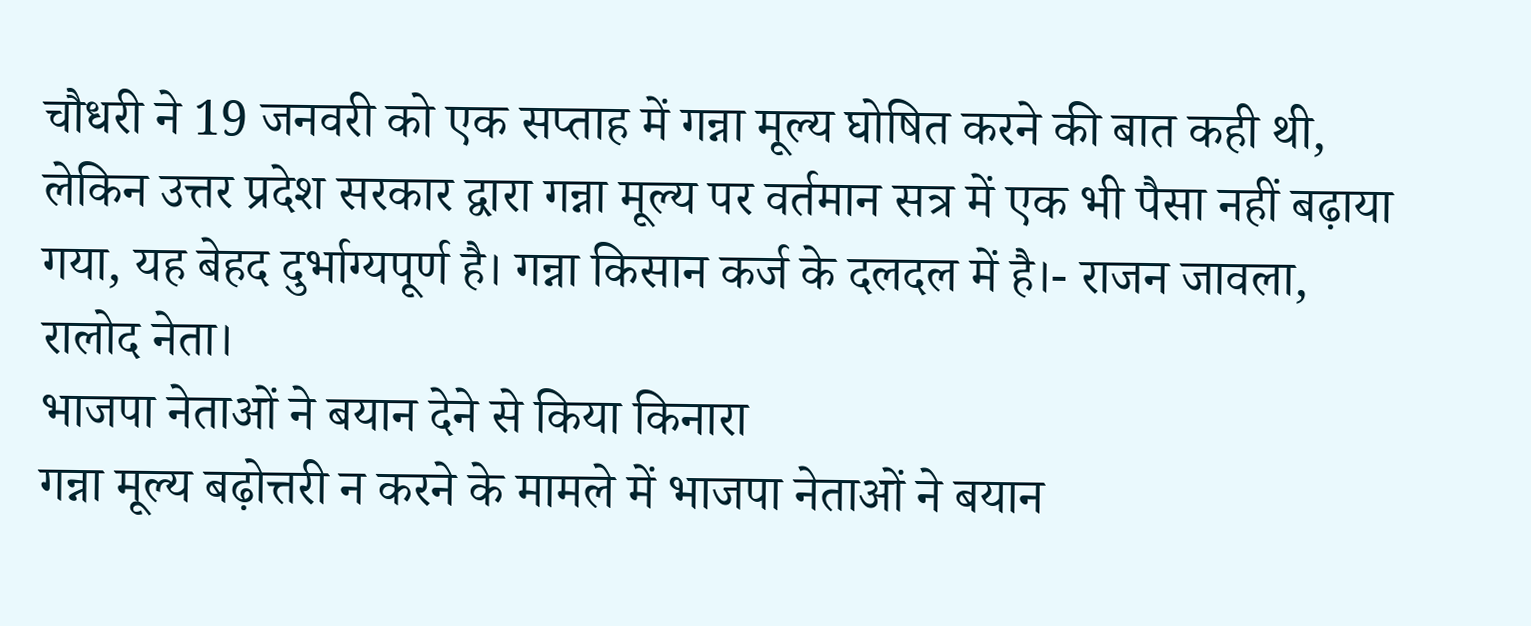चौधरी ने 19 जनवरी को एक सप्ताह में गन्ना मूल्य घोषित करने की बात कही थी, लेकिन उत्तर प्रदेश सरकार द्वारा गन्ना मूल्य पर वर्तमान सत्र में एक भी पैसा नहीं बढ़ाया गया, यह बेहद दुर्भाग्यपूर्ण है। गन्ना किसान कर्ज के दलदल में है।- राजन जावला, रालोद नेता।
भाजपा नेताओं ने बयान देने से किया किनारा
गन्ना मूल्य बढ़ोत्तरी न करने के मामले में भाजपा नेताओं ने बयान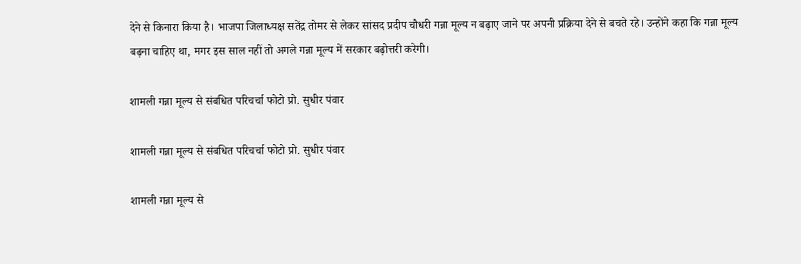देने से किनारा किया है। भाजपा जिलाध्यक्ष सतेंद्र तोमर से लेकर सांसद प्रदीप चौधरी गन्ना मूल्य न बढ़ाए जाने पर अपनी प्रक्रिया देने से बचते रहे। उन्होंने कहा कि गन्ना मूल्य बढ़ना चाहिए था, मगर इस साल नहीं तो अगले गन्ना मूल्य में सरकार बढ़ोत्तरी करेगी।

शामली गन्ना मूल्य से संबधित परिचर्चा फोटो प्रो. सुधीर पंवार

शामली गन्ना मूल्य से संबधित परिचर्चा फोटो प्रो. सुधीर पंवार

शामली गन्ना मूल्य से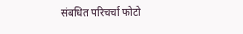संबधित परिचर्चा फोटो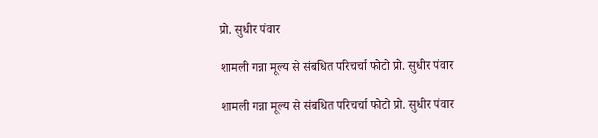प्रो. सुधीर पंवार

शामली गन्ना मूल्य से संबधित परिचर्चा फोटो प्रो. सुधीर पंवार

शामली गन्ना मूल्य से संबधित परिचर्चा फोटो प्रो. सुधीर पंवार